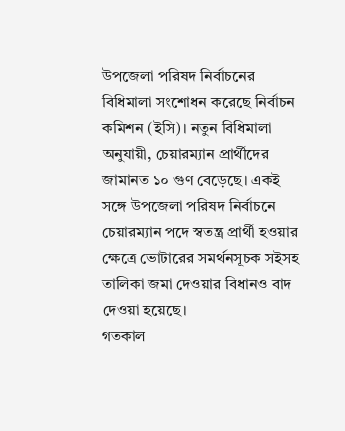উপজেলা পরিষদ নির্বাচনের বিধিমালা সংশোধন করেছে নির্বাচন কমিশন (ইসি)। নতুন বিধিমালা অনুযায়ী, চেয়ারম্যান প্রার্থীদের জামানত ১০ গুণ বেড়েছে। একই সঙ্গে উপজেলা পরিষদ নির্বাচনে চেয়ারম্যান পদে স্বতন্ত্র প্রার্থী হওয়ার ক্ষেত্রে ভোটারের সমর্থনসূচক সইসহ তালিকা জমা দেওয়ার বিধানও বাদ দেওয়া হয়েছে।
গতকাল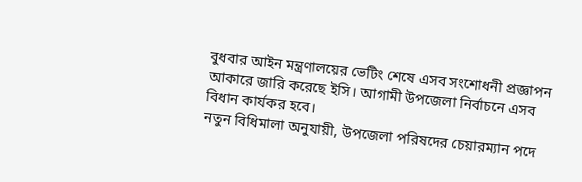বুধবার আইন মন্ত্রণালয়ের ভেটিং শেষে এসব সংশোধনী প্রজ্ঞাপন আকারে জারি করেছে ইসি। আগামী উপজেলা নির্বাচনে এসব বিধান কার্যকর হবে।
নতুন বিধিমালা অনুযায়ী, উপজেলা পরিষদের চেয়ারম্যান পদে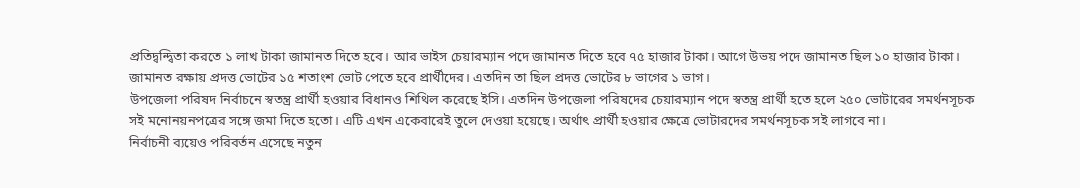প্রতিদ্বন্দ্বিতা করতে ১ লাখ টাকা জামানত দিতে হবে। আর ভাইস চেয়ারম্যান পদে জামানত দিতে হবে ৭৫ হাজার টাকা। আগে উভয় পদে জামানত ছিল ১০ হাজার টাকা। জামানত রক্ষায় প্রদত্ত ভোটের ১৫ শতাংশ ভোট পেতে হবে প্রার্থীদের। এতদিন তা ছিল প্রদত্ত ভোটের ৮ ভাগের ১ ভাগ।
উপজেলা পরিষদ নির্বাচনে স্বতন্ত্র প্রার্থী হওয়ার বিধানও শিথিল করেছে ইসি। এতদিন উপজেলা পরিষদের চেয়ারম্যান পদে স্বতন্ত্র প্রার্থী হতে হলে ২৫০ ভোটারের সমর্থনসূচক সই মনোনয়নপত্রের সঙ্গে জমা দিতে হতো। এটি এখন একেবারেই তুলে দেওয়া হয়েছে। অর্থাৎ প্রার্থী হওয়ার ক্ষেত্রে ভোটারদের সমর্থনসূচক সই লাগবে না।
নির্বাচনী ব্যয়েও পরিবর্তন এসেছে নতুন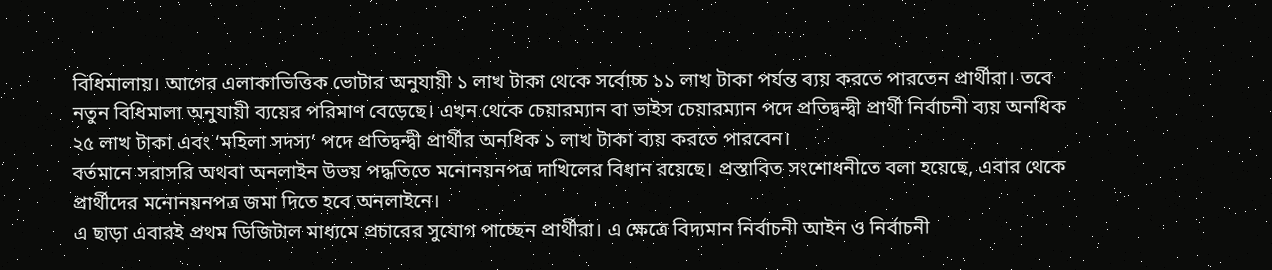বিধিমালায়। আগের এলাকাভিত্তিক ভোটার অনুযায়ী ১ লাখ টাকা থেকে সর্বোচ্চ ১১ লাখ টাকা পর্যন্ত ব্যয় করতে পারতেন প্রার্থীরা। তবে নতুন বিধিমালা অনুযায়ী ব্যয়ের পরিমাণ বেড়েছে। এখন থেকে চেয়ারম্যান বা ভাইস চেয়ারম্যান পদে প্রতিদ্বন্দ্বী প্রার্থী নির্বাচনী ব্যয় অনধিক ২৫ লাখ টাকা এবং ‘মহিলা সদস্য’ পদে প্রতিদ্বন্দ্বী প্রার্থীর অনধিক ১ লাখ টাকা ব্যয় করতে পারবেন।
বর্তমানে সরাসরি অথবা অনলাইন উভয় পদ্ধতিতে মনোনয়নপত্র দাখিলের বিধান রয়েছে। প্রস্তাবিত সংশোধনীতে বলা হয়েছে, এবার থেকে প্রার্থীদের মনোনয়নপত্র জমা দিতে হবে অনলাইনে।
এ ছাড়া এবারই প্রথম ডিজিটাল মাধ্যমে প্রচারের সুযোগ পাচ্ছেন প্রার্থীরা। এ ক্ষেত্রে বিদ্যমান নির্বাচনী আইন ও নির্বাচনী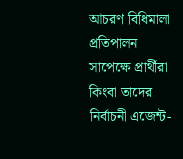আচরণ বিধিমালা প্রতিপালন সাপেক্ষে প্রার্থীরা কিংবা তাদের নির্বাচনী এজেন্ট-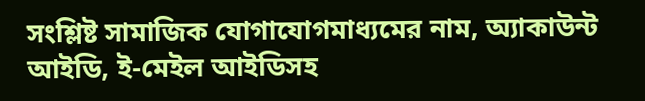সংশ্লিষ্ট সামাজিক যোগাযোগমাধ্যমের নাম, অ্যাকাউন্ট আইডি, ই-মেইল আইডিসহ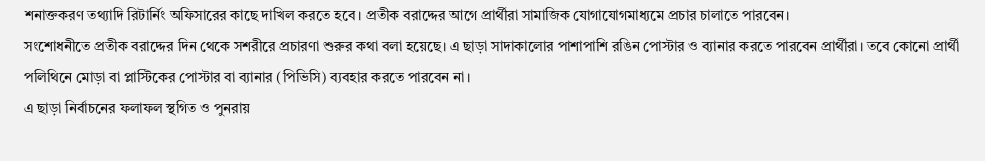শনাক্তকরণ তথ্যাদি রিটার্নিং অফিসারের কাছে দাখিল করতে হবে। প্রতীক বরাদ্দের আগে প্রার্থীরা সামাজিক যোগাযোগমাধ্যমে প্রচার চালাতে পারবেন।
সংশোধনীতে প্রতীক বরাদ্দের দিন থেকে সশরীরে প্রচারণা শুরুর কথা বলা হয়েছে। এ ছাড়া সাদাকালোর পাশাপাশি রঙিন পোস্টার ও ব্যানার করতে পারবেন প্রার্থীরা। তবে কোনো প্রার্থী পলিথিনে মোড়া বা প্লাস্টিকের পোস্টার বা ব্যানার (পিভিসি) ব্যবহার করতে পারবেন না।
এ ছাড়া নির্বাচনের ফলাফল স্থগিত ও পুনরায়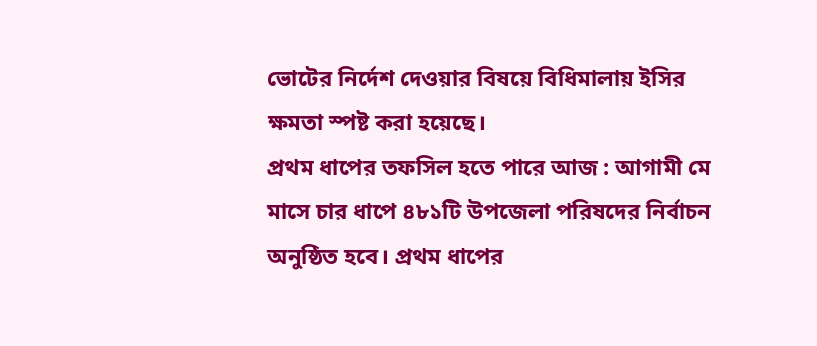ভোটের নির্দেশ দেওয়ার বিষয়ে বিধিমালায় ইসির ক্ষমতা স্পষ্ট করা হয়েছে।
প্রথম ধাপের তফসিল হতে পারে আজ : আগামী মে মাসে চার ধাপে ৪৮১টি উপজেলা পরিষদের নির্বাচন অনুষ্ঠিত হবে। প্রথম ধাপের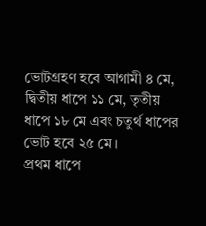ভোটগ্রহণ হবে আগামী ৪ মে, দ্বিতীয় ধাপে ১১ মে, তৃতীয় ধাপে ১৮ মে এবং চতুর্থ ধাপের ভোট হবে ২৫ মে।
প্রথম ধাপে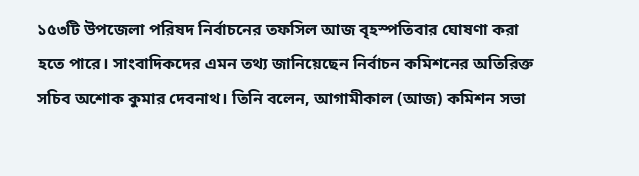১৫৩টি উপজেলা পরিষদ নির্বাচনের তফসিল আজ বৃহস্পতিবার ঘোষণা করা হতে পারে। সাংবাদিকদের এমন তথ্য জানিয়েছেন নির্বাচন কমিশনের অতিরিক্ত সচিব অশোক কুমার দেবনাথ। তিনি বলেন, আগামীকাল (আজ) কমিশন সভা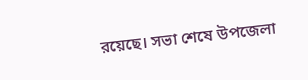রয়েছে। সভা শেষে উপজেলা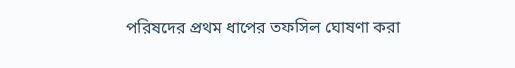পরিষদের প্রথম ধাপের তফসিল ঘোষণা করা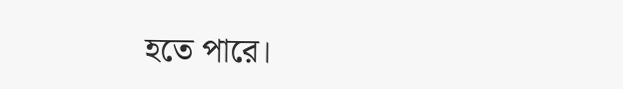হতে পারে।